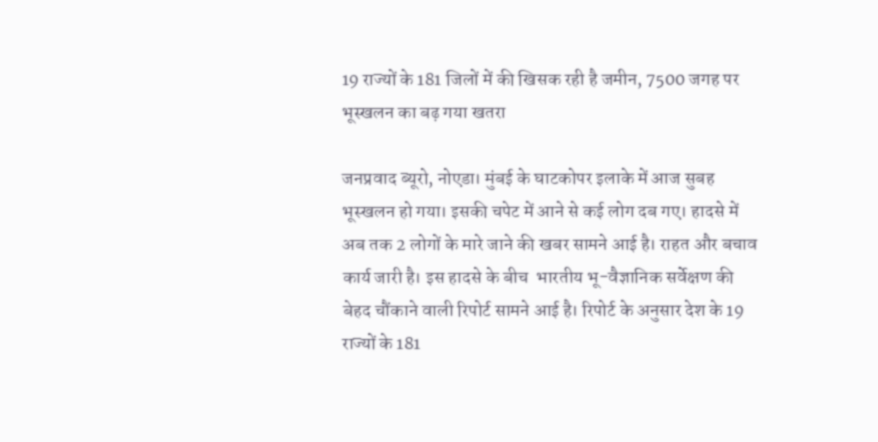19 राज्यों के 181 जिलों में की खिसक रही है जमीन, 7500 जगह पर भूस्खलन का बढ़ गया खतरा

जनप्रवाद ब्यूरो, नोएडा। मुंबई के घाटकोपर इलाके में आज सुबह भूस्खलन हो गया। इसकी चपेट में आने से कई लोग दब गए। हादसे में अब तक 2 लोगों के मारे जाने की खबर सामने आई है। राहत और बचाव कार्य जारी है। इस हादसे के बीच  भारतीय भू-वैज्ञानिक सर्वेक्षण की बेहद चौंकाने वाली रिपोर्ट सामने आई है। रिपोर्ट के अनुसार देश के 19 राज्यों के 181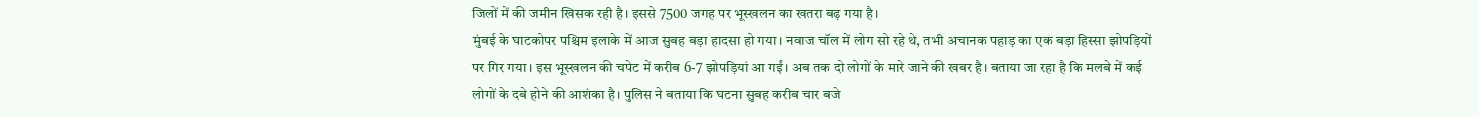जिलों में की जमीन खिसक रही है। इससे 7500 जगह पर भूस्खलन का खतरा बढ़ गया है।
मुंबई के घाटकोपर पश्चिम इलाके में आज सुबह बड़ा हादसा हो गया। नवाज चॉल में लोग सो रहे थे, तभी अचानक पहाड़ का एक बड़ा हिस्सा झोपड़ियों पर गिर गया। इस भूस्खलन की चपेट में करीब 6-7 झोपड़ियां आ गईं। अब तक दो लोगों के मारे जाने की खबर है। बताया जा रहा है कि मलबे में कई लोगों के दबे होने की आशंका है। पुलिस ने बताया कि घटना सुबह करीब चार बजे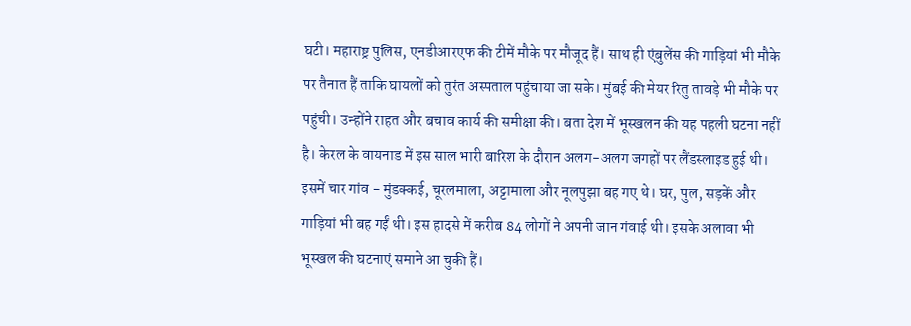घटी। महाराष्ट्र पुलिस, एनडीआरएफ की टीमें मौके पर मौजूद हैं। साथ ही एंबुलेंस की गाड़ियां भी मौके पर तैनात हैं ताकि घायलों को तुरंत अस्पताल पहुंचाया जा सके। मुंबई की मेयर रितु तावड़े भी मौके पर पहुंची। उन्होंने राहत और बचाव कार्य की समीक्षा की। बता देश में भूस्खलन की यह पहली घटना नहीं है। केरल के वायनाड में इस साल भारी बारिश के दौरान अलग-अलग जगहों पर लैंडस्लाइड हुई थी। इसमें चार गांव - मुंडक्कई, चूरलमाला, अट्टामाला और नूलपुझा बह गए थे। घर, पुल, सड़कें और गाड़ियां भी बह गईं थी। इस हादसे में करीब 84 लोगों ने अपनी जान गंवाई थी। इसके अलावा भी भूस्खल की घटनाएं समाने आ चुकी हैं।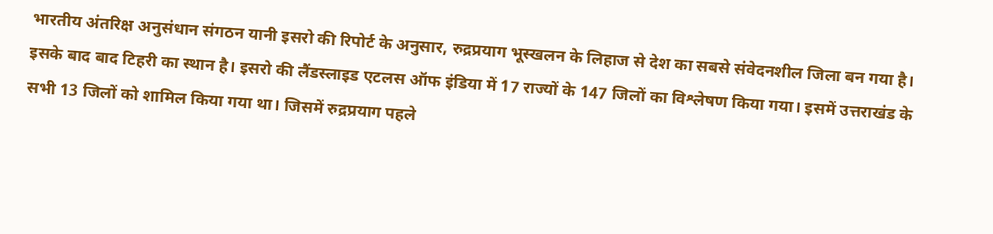भारतीय अंतरिक्ष अनुसंधान संगठन यानी इसरो की रिपोर्ट के अनुसार, रुद्रप्रयाग भूस्खलन के लिहाज से देश का सबसे संवेदनशील जिला बन गया है। इसके बाद बाद टिहरी का स्थान है। इसरो की लैंडस्लाइड एटलस ऑफ इंडिया में 17 राज्यों के 147 जिलों का विश्लेषण किया गया। इसमें उत्तराखंड के सभी 13 जिलों को शामिल किया गया था। जिसमें रुद्रप्रयाग पहले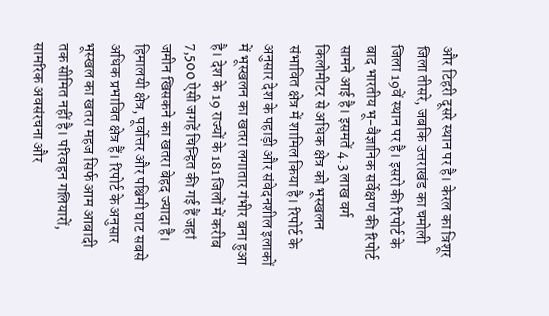और टिहरी दूसरे स्थान पर है। केरल का त्रिशूर जिला तीसरे, जबकि उत्तराखंड का चमोली जिला 19वें स्थान पर है। इसरो की रिपोर्ट के बाद भारतीय भू-वैज्ञानिक सर्वेक्षण की रिपोर्ट सामने आई है। इसमतें 4.3 लाख वर्ग किलोमीटर से अधिक क्षेत्र को भूस्खलन संभावित क्षेत्र में शामिल किया है। रिपोर्ट के अनुसार देश के पहाड़ी और संवेदनशील इलाकों में भूस्खलन का खतरा लगातार गंभीर बना हुआ है। देश के 19 राज्यों के 181 जिलों में करीब 7,500 ऐसी जगहें चिन्हित की गई हैं जहां जमीन खिसकने का खतरा बेहद ज्यादा है। हिमालयी क्षेत्र, पूर्वोत्तर और पश्चिमी घाट सबसे अधिक प्रभावित क्षेत्र हैं। रिपोर्ट के अनुसार भूस्खल का खतरा महज सिर्फ आम आबादी तक सीमित नहीं है। परिवहन गलियारों, सामरिक अवसंरचना और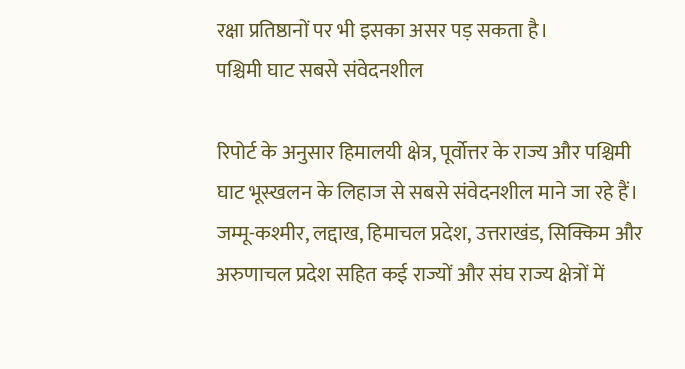रक्षा प्रतिष्ठानों पर भी इसका असर पड़ सकता है।
पश्चिमी घाट सबसे संवेदनशील

रिपोर्ट के अनुसार हिमालयी क्षेत्र, पूर्वोत्तर के राज्य और पश्चिमी घाट भूस्खलन के लिहाज से सबसे संवेदनशील माने जा रहे हैं। जम्मू-कश्मीर, लद्दाख, हिमाचल प्रदेश, उत्तराखंड, सिक्किम और अरुणाचल प्रदेश सहित कई राज्यों और संघ राज्य क्षेत्रों में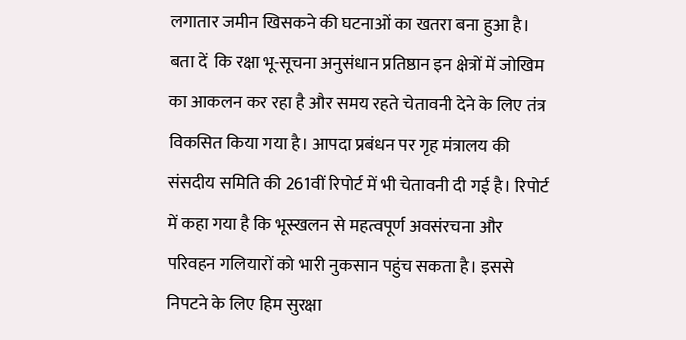लगातार जमीन खिसकने की घटनाओं का खतरा बना हुआ है। बता दें  कि रक्षा भू-सूचना अनुसंधान प्रतिष्ठान इन क्षेत्रों में जोखिम का आकलन कर रहा है और समय रहते चेतावनी देने के लिए तंत्र विकसित किया गया है। आपदा प्रबंधन पर गृह मंत्रालय की संसदीय समिति की 261वीं रिपोर्ट में भी चेतावनी दी गई है। रिपोर्ट में कहा गया है कि भूस्खलन से महत्वपूर्ण अवसंरचना और परिवहन गलियारों को भारी नुकसान पहुंच सकता है। इससे निपटने के लिए हिम सुरक्षा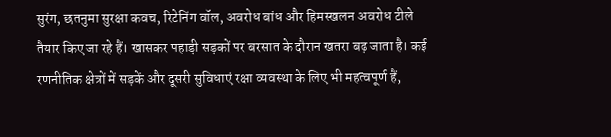सुरंग, छतनुमा सुरक्षा कवच, रिटेनिंग वॉल, अवरोध बांध और हिमस्खलन अवरोध टीले तैयार किए जा रहे हैं। खासकर पहाड़ी सड़कों पर बरसात के दौरान खतरा बढ़ जाता है। कई रणनीतिक क्षेत्रों में सड़कें और दूसरी सुविधाएं रक्षा व्यवस्था के लिए भी महत्वपूर्ण हैं,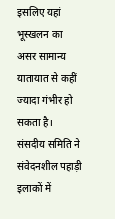इसलिए यहां भूस्खलन का असर सामान्य यातायात से कहीं ज्यादा गंभीर हो सकता है। संसदीय समिति ने संवेदनशील पहाड़ी इलाकों में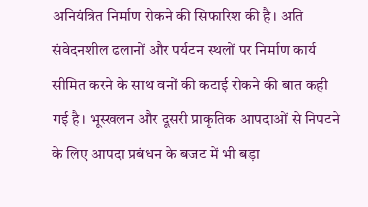अनियंत्रित निर्माण रोकने की सिफारिश की है। अति संवेदनशील ढलानों और पर्यटन स्थलों पर निर्माण कार्य सीमित करने के साथ वनों की कटाई रोकने की बात कही गई है। भूस्खलन और दूसरी प्राकृतिक आपदाओं से निपटने के लिए आपदा प्रबंधन के बजट में भी बड़ा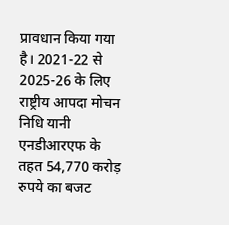प्रावधान किया गया है। 2021-22 से 2025-26 के लिए राष्ट्रीय आपदा मोचन निधि यानी एनडीआरएफ के तहत 54,770 करोड़ रुपये का बजट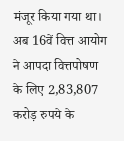मंजूर किया गया था। अब 16वें वित्त आयोग ने आपदा वित्तपोषण के लिए 2,83,807 करोड़ रुपये के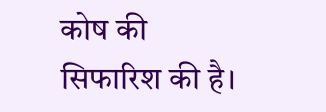कोष की सिफारिश की है।